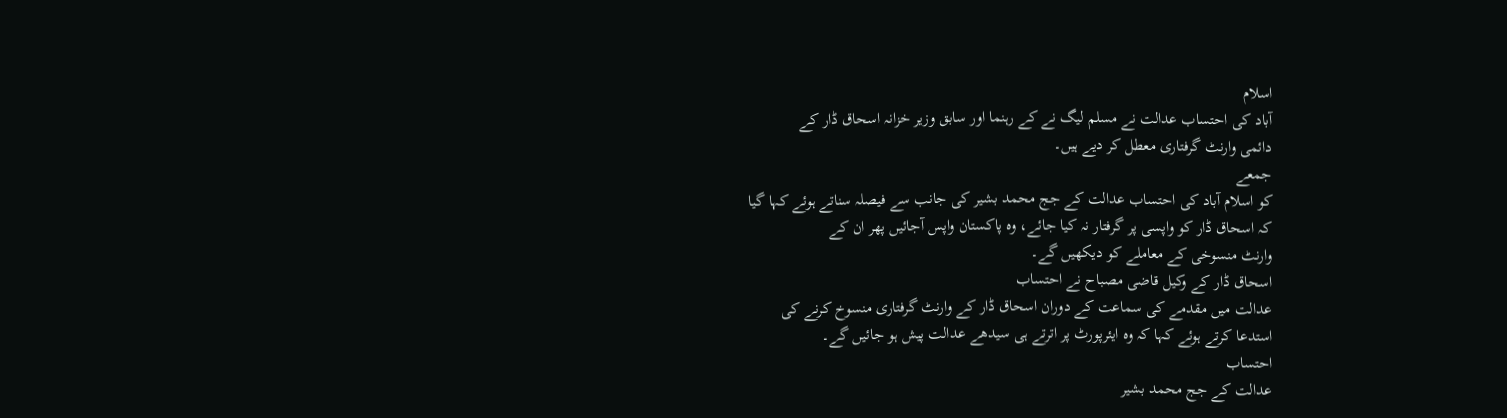اسلام
آباد کی احتساب عدالت نے مسلم لیگ نے کے رہنما اور سابق وزیر خزانہ اسحاق ڈار کے
دائمی وارنٹ گرفتاری معطل کر دیے ہیں۔
جمعے
کو اسلام آباد کی احتساب عدالت کے جج محمد بشیر کی جانب سے فیصلہ سناتے ہوئے کہا گیا
کہ اسحاق ڈار کو واپسی پر گرفتار نہ کیا جائے، وہ پاکستان واپس آجائیں پھر ان کے
وارنٹ منسوخی کے معاملے کو دیکھیں گے۔
اسحاق ڈار کے وکیل قاضی مصباح نے احتساب
عدالت میں مقدمے کی سماعت کے دوران اسحاق ڈار کے وارنٹ گرفتاری منسوخ کرنے کی
استدعا کرتے ہوئے کہا کہ وہ ایئرپورٹ پر اترتے ہی سیدھے عدالت پیش ہو جائیں گے۔
احتساب
عدالت کے جج محمد بشیر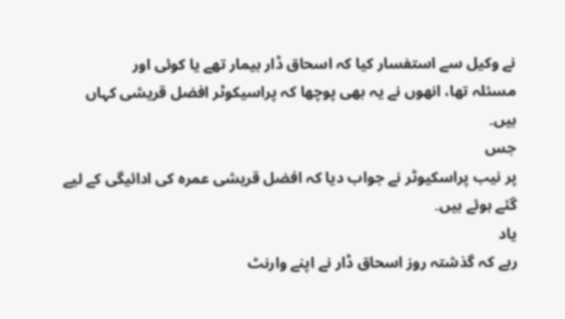نے وکیل سے استفسار کیا کہ اسحاق ڈار بیمار تھے یا کوئی اور
مسئلہ تھا، انھوں نے یہ بھی پوچھا کہ پراسیکوٹر افضل قریشی کہاں ہیں۔
جس
پر نیب پراسکیوٹر نے جواب دیا کہ افضل قریشی عمرہ کی ادائیگی کے لیے گئے ہوئے ہیں۔
یاد
رہے کہ گذشتہ روز اسحاق ڈار نے اپنے وارنٹ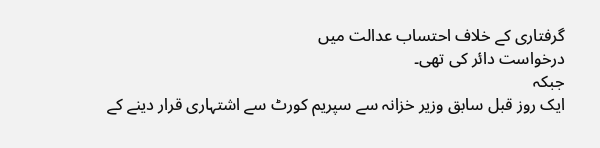گرفتاری کے خلاف احتساب عدالت میں
درخواست دائر کی تھی۔
جبکہ
ایک روز قبل سابق وزیر خزانہ سے سپریم کورٹ سے اشتہاری قرار دینے کے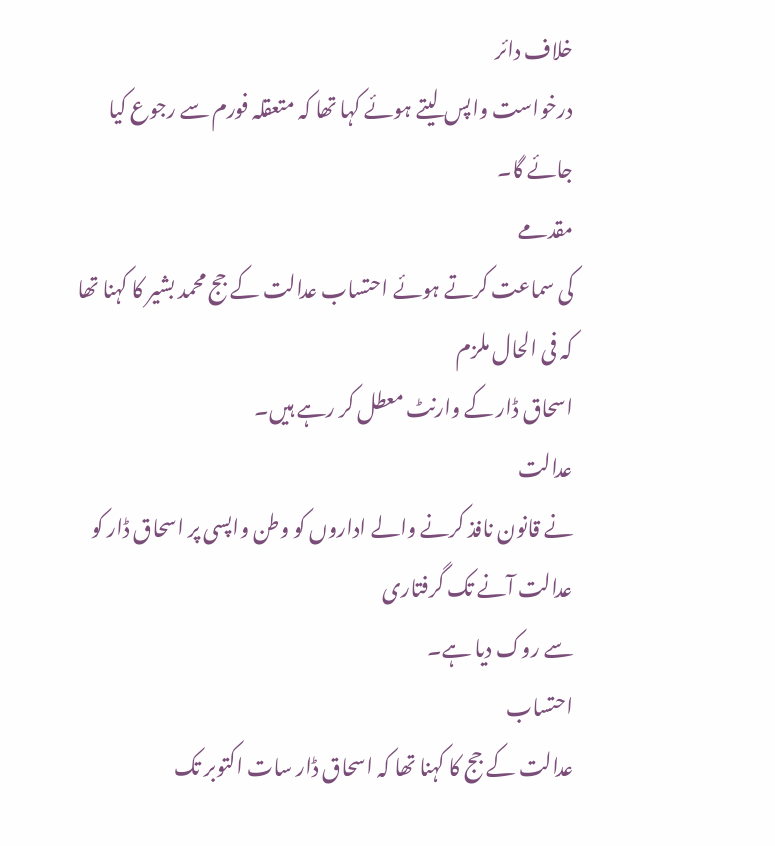خلاف دائر
درخواست واپس لیتے ہوئے کہا تھا کہ متعقلہ فورم سے رجوع کیا جائے گا۔
مقدمے
کی سماعت کرتے ہوئے احتساب عدالت کے جج محمد بشیر کا کہنا تھا کہ فی الحال ملزم
اسحاق ڈار کے وارنٹ معطل کر رہے ہیں۔
عدالت
نے قانون نافذ کرنے والے اداروں کو وطن واپسی پر اسحاق ڈار کو عدالت آنے تک گرفتاری
سے روک دیا ہے۔
احتساب
عدالت کے جج کا کہنا تھا کہ اسحاق ڈار سات اکتوبر تک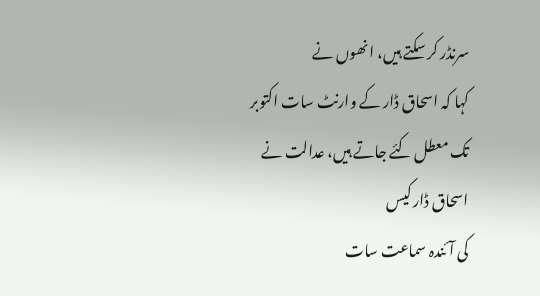سرنڈر کر سکتے ہیں، انھوں نے
کہا کہ اسحاق ڈار کے وارنٹ سات اکتوبر تک معطل کئے جاتے ہیں، عدالت نے اسحاق ڈار کیس
کی آئندہ سماعت سات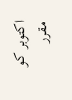اکتوبر کو مقرر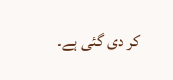کر دی گئی ہے۔